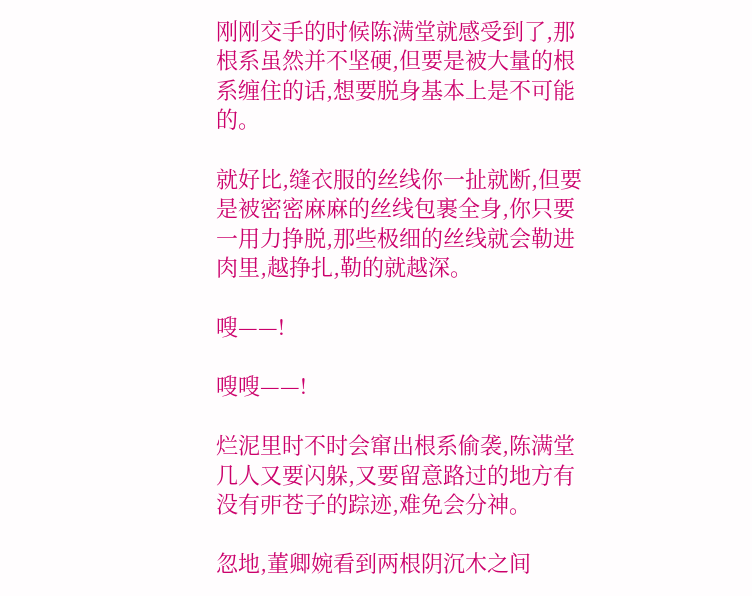刚刚交手的时候陈满堂就感受到了,那根系虽然并不坚硬,但要是被大量的根系缠住的话,想要脱身基本上是不可能的。

就好比,缝衣服的丝线你一扯就断,但要是被密密麻麻的丝线包裹全身,你只要一用力挣脱,那些极细的丝线就会勒进肉里,越挣扎,勒的就越深。

嗖——!

嗖嗖——!

烂泥里时不时会窜出根系偷袭,陈满堂几人又要闪躲,又要留意路过的地方有没有戼苍子的踪迹,难免会分神。

忽地,董卿婉看到两根阴沉木之间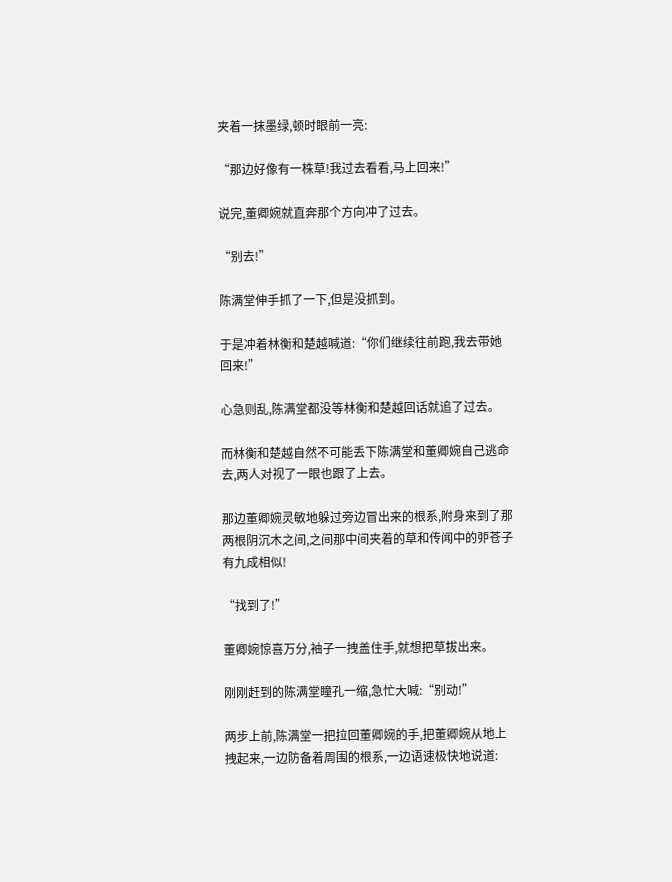夹着一抹墨绿,顿时眼前一亮:

“那边好像有一株草!我过去看看,马上回来!”

说完,董卿婉就直奔那个方向冲了过去。

“别去!”

陈满堂伸手抓了一下,但是没抓到。

于是冲着林衡和楚越喊道:“你们继续往前跑,我去带她回来!”

心急则乱,陈满堂都没等林衡和楚越回话就追了过去。

而林衡和楚越自然不可能丢下陈满堂和董卿婉自己逃命去,两人对视了一眼也跟了上去。

那边董卿婉灵敏地躲过旁边冒出来的根系,附身来到了那两根阴沉木之间,之间那中间夹着的草和传闻中的戼苍子有九成相似!

“找到了!”

董卿婉惊喜万分,袖子一拽盖住手,就想把草拔出来。

刚刚赶到的陈满堂瞳孔一缩,急忙大喊:“别动!”

两步上前,陈满堂一把拉回董卿婉的手,把董卿婉从地上拽起来,一边防备着周围的根系,一边语速极快地说道: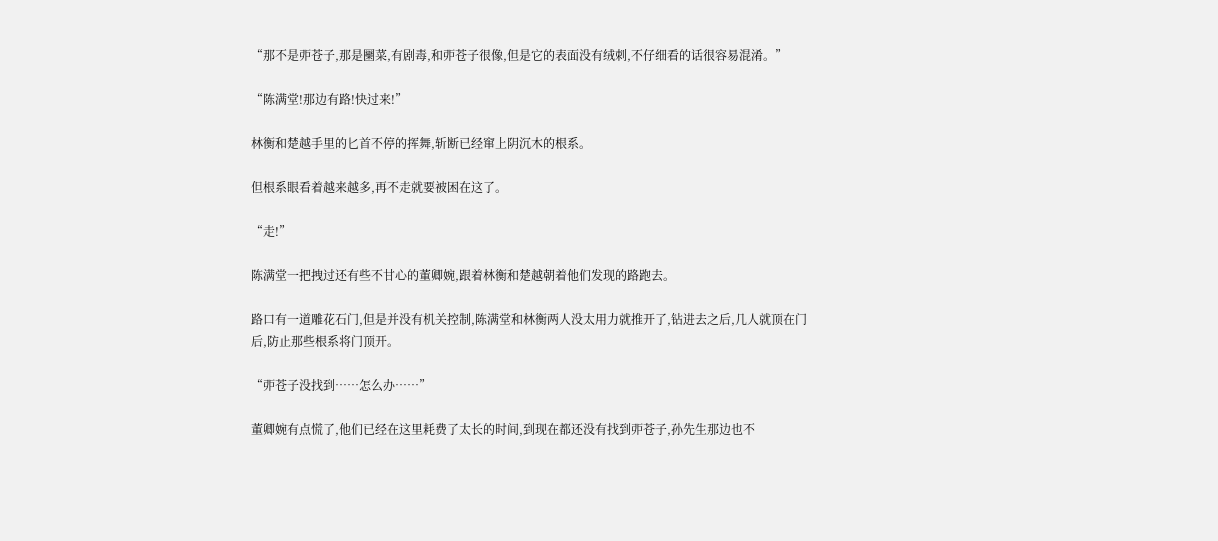“那不是戼苍子,那是圞菜,有剧毒,和戼苍子很像,但是它的表面没有绒刺,不仔细看的话很容易混淆。”

“陈满堂!那边有路!快过来!”

林衡和楚越手里的匕首不停的挥舞,斩断已经窜上阴沉木的根系。

但根系眼看着越来越多,再不走就要被困在这了。

“走!”

陈满堂一把拽过还有些不甘心的董卿婉,跟着林衡和楚越朝着他们发现的路跑去。

路口有一道雕花石门,但是并没有机关控制,陈满堂和林衡两人没太用力就推开了,钻进去之后,几人就顶在门后,防止那些根系将门顶开。

“戼苍子没找到……怎么办……”

董卿婉有点慌了,他们已经在这里耗费了太长的时间,到现在都还没有找到戼苍子,孙先生那边也不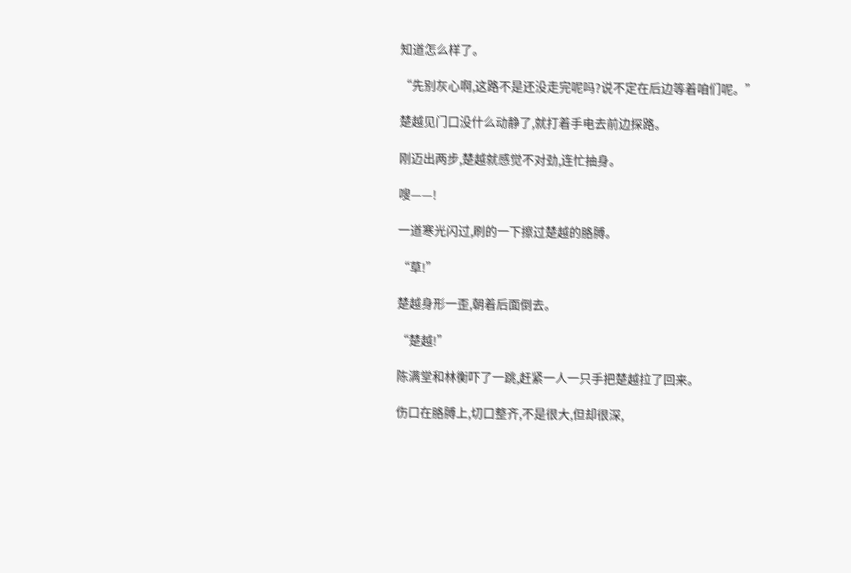知道怎么样了。

“先别灰心啊,这路不是还没走完呢吗?说不定在后边等着咱们呢。”

楚越见门口没什么动静了,就打着手电去前边探路。

刚迈出两步,楚越就感觉不对劲,连忙抽身。

嗖——!

一道寒光闪过,刷的一下擦过楚越的胳膊。

“草!”

楚越身形一歪,朝着后面倒去。

“楚越!”

陈满堂和林衡吓了一跳,赶紧一人一只手把楚越拉了回来。

伤口在胳膊上,切口整齐,不是很大,但却很深,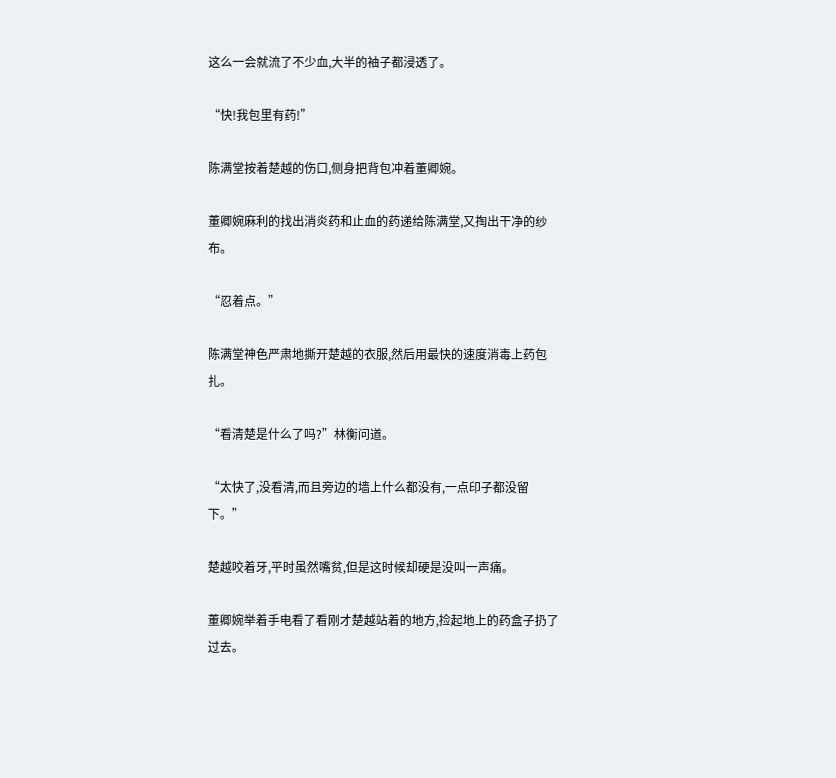这么一会就流了不少血,大半的袖子都浸透了。

“快!我包里有药!”

陈满堂按着楚越的伤口,侧身把背包冲着董卿婉。

董卿婉麻利的找出消炎药和止血的药递给陈满堂,又掏出干净的纱布。

“忍着点。”

陈满堂神色严肃地撕开楚越的衣服,然后用最快的速度消毒上药包扎。

“看清楚是什么了吗?”林衡问道。

“太快了,没看清,而且旁边的墙上什么都没有,一点印子都没留下。”

楚越咬着牙,平时虽然嘴贫,但是这时候却硬是没叫一声痛。

董卿婉举着手电看了看刚才楚越站着的地方,捡起地上的药盒子扔了过去。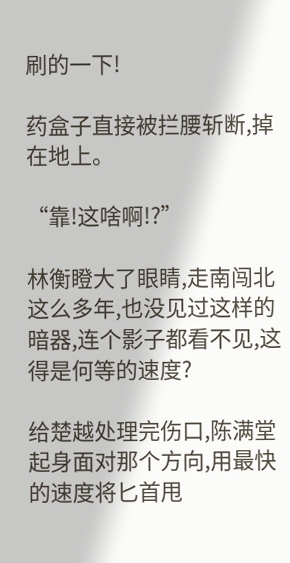刷的一下!

药盒子直接被拦腰斩断,掉在地上。

“靠!这啥啊!?”

林衡瞪大了眼睛,走南闯北这么多年,也没见过这样的暗器,连个影子都看不见,这得是何等的速度?

给楚越处理完伤口,陈满堂起身面对那个方向,用最快的速度将匕首甩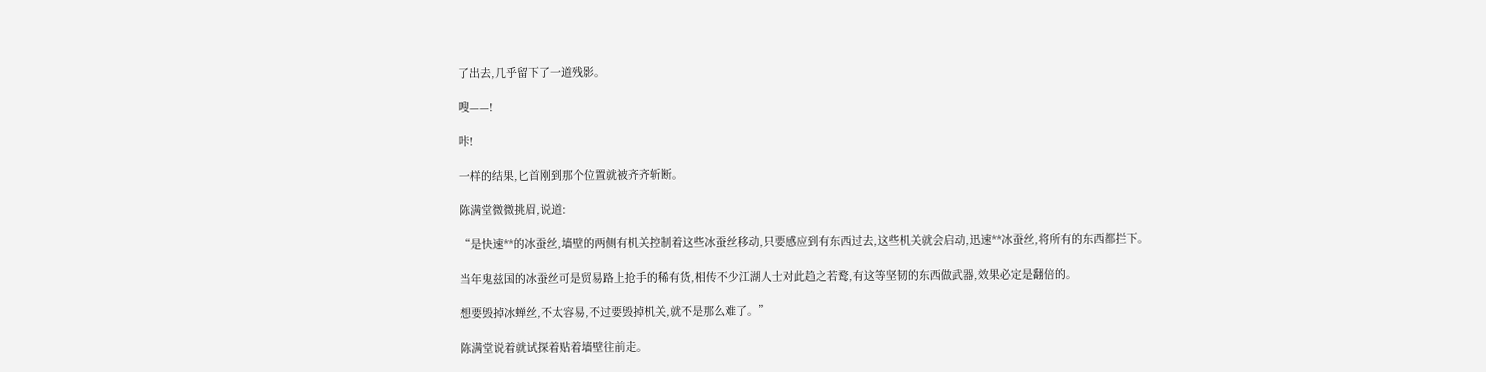了出去,几乎留下了一道残影。

嗖——!

咔!

一样的结果,匕首刚到那个位置就被齐齐斩断。

陈满堂微微挑眉,说道:

“是快速**的冰蚕丝,墙壁的两侧有机关控制着这些冰蚕丝移动,只要感应到有东西过去,这些机关就会启动,迅速**冰蚕丝,将所有的东西都拦下。

当年鬼兹国的冰蚕丝可是贸易路上抢手的稀有货,相传不少江湖人士对此趋之若鹜,有这等坚韧的东西做武器,效果必定是翻倍的。

想要毁掉冰蝉丝,不太容易,不过要毁掉机关,就不是那么难了。”

陈满堂说着就试探着贴着墙壁往前走。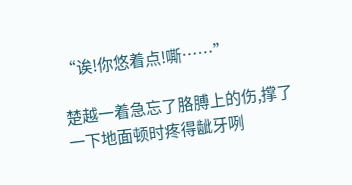“诶!你悠着点!嘶……”

楚越一着急忘了胳膊上的伤,撑了一下地面顿时疼得龇牙咧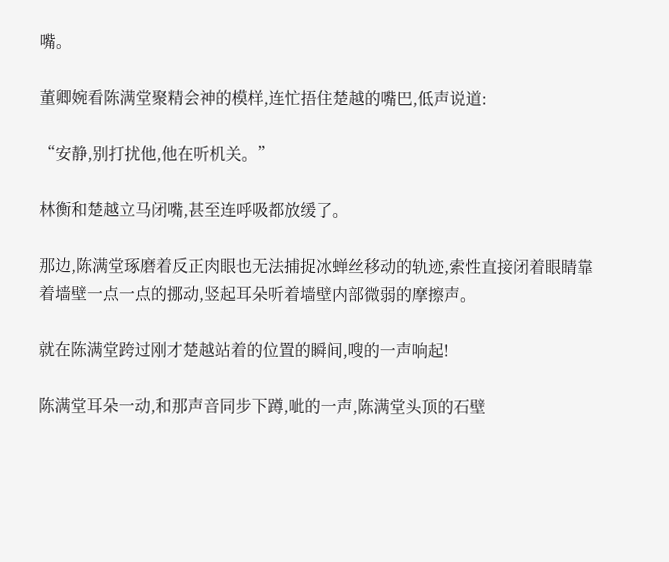嘴。

董卿婉看陈满堂聚精会神的模样,连忙捂住楚越的嘴巴,低声说道:

“安静,别打扰他,他在听机关。”

林衡和楚越立马闭嘴,甚至连呼吸都放缓了。

那边,陈满堂琢磨着反正肉眼也无法捕捉冰蝉丝移动的轨迹,索性直接闭着眼睛靠着墙壁一点一点的挪动,竖起耳朵听着墙壁内部微弱的摩擦声。

就在陈满堂跨过刚才楚越站着的位置的瞬间,嗖的一声响起!

陈满堂耳朵一动,和那声音同步下蹲,呲的一声,陈满堂头顶的石壁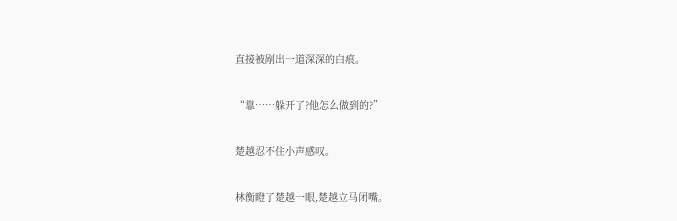直接被剐出一道深深的白痕。

“靠……躲开了?他怎么做到的?”

楚越忍不住小声感叹。

林衡瞪了楚越一眼,楚越立马闭嘴。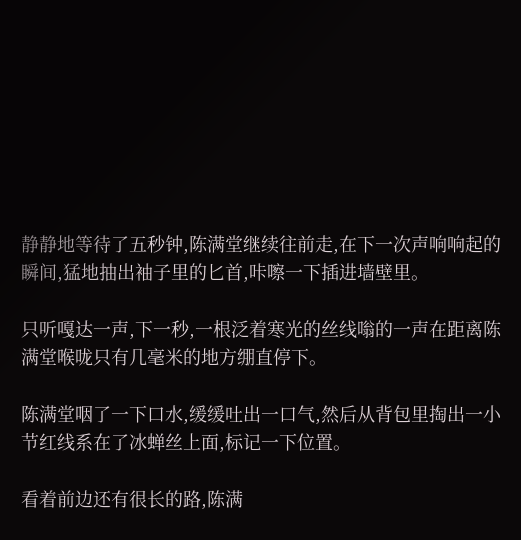静静地等待了五秒钟,陈满堂继续往前走,在下一次声响响起的瞬间,猛地抽出袖子里的匕首,咔嚓一下插进墙壁里。

只听嘎达一声,下一秒,一根泛着寒光的丝线嗡的一声在距离陈满堂喉咙只有几毫米的地方绷直停下。

陈满堂咽了一下口水,缓缓吐出一口气,然后从背包里掏出一小节红线系在了冰蝉丝上面,标记一下位置。

看着前边还有很长的路,陈满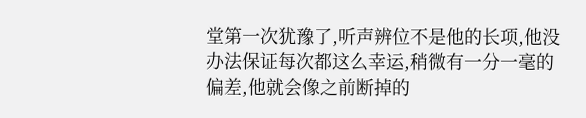堂第一次犹豫了,听声辨位不是他的长项,他没办法保证每次都这么幸运,稍微有一分一毫的偏差,他就会像之前断掉的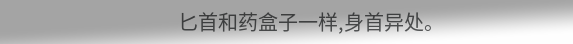匕首和药盒子一样,身首异处。